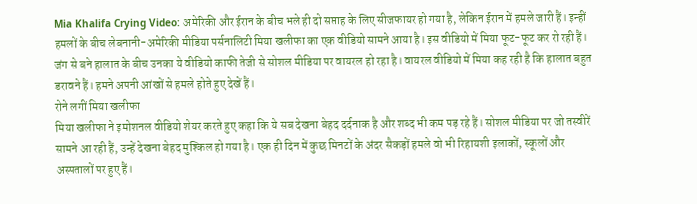Mia Khalifa Crying Video: अमेरिकी और ईरान के बीच भले ही दो सप्ताह के लिए सीजफायर हो गया है, लेकिन ईरान में हमले जारी हैं। इन्हीं हमलों के बीच लेबनानी-अमेरिकी मीडिया पर्सनालिटी मिया खलीफा का एक वीडियो सामने आया है। इस वीडियो में मिया फूट-फूट कर रो रही हैं। जंग से बने हालात के बीच उनका ये वीडियो काफी तेजी से सोशल मीडिया पर वायरल हो रहा है। वायरल वीडियो में मिया कह रही है कि हालात बहुत डरावने हैं। हमने अपनी आंखों से हमले होते हुए देखें हैं।
रोने लगीं मिया खलीफा
मिया खलीफा ने इमोशनल वीडियो शेयर करते हुए कहा कि ये सब देखना बेहद दर्दनाक है और शब्द भी कम पड़ रहे हैं। सोशल मीडिया पर जो तस्वीरें सामने आ रही हैं, उन्हें देखना बेहद मुश्किल हो गया है। एक ही दिन में कुछ मिनटों के अंदर सैकड़ों हमले वो भी रिहायशी इलाकों, स्कूलों और अस्पतालों पर हुए हैं।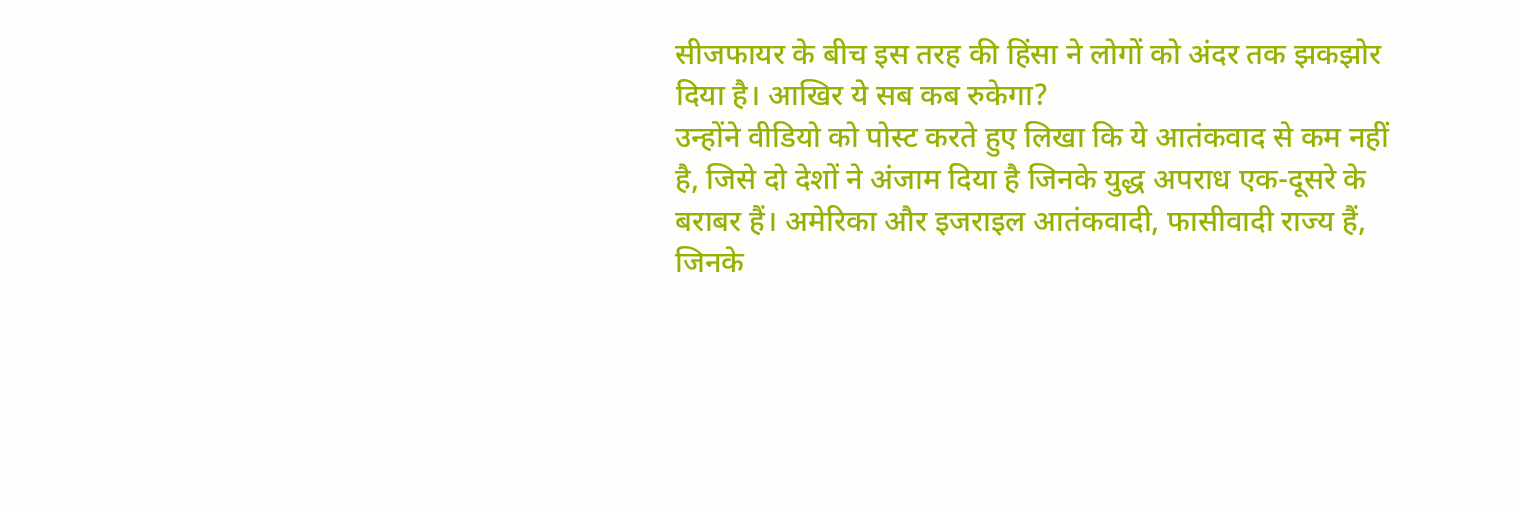सीजफायर के बीच इस तरह की हिंसा ने लोगों को अंदर तक झकझोर दिया है। आखिर ये सब कब रुकेगा?
उन्होंने वीडियो को पोस्ट करते हुए लिखा कि ये आतंकवाद से कम नहीं है, जिसे दो देशों ने अंजाम दिया है जिनके युद्ध अपराध एक-दूसरे के बराबर हैं। अमेरिका और इजराइल आतंकवादी, फासीवादी राज्य हैं, जिनके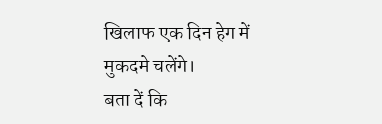खिलाफ एक दिन हेग में मुकदमे चलेंगे।
बता दें कि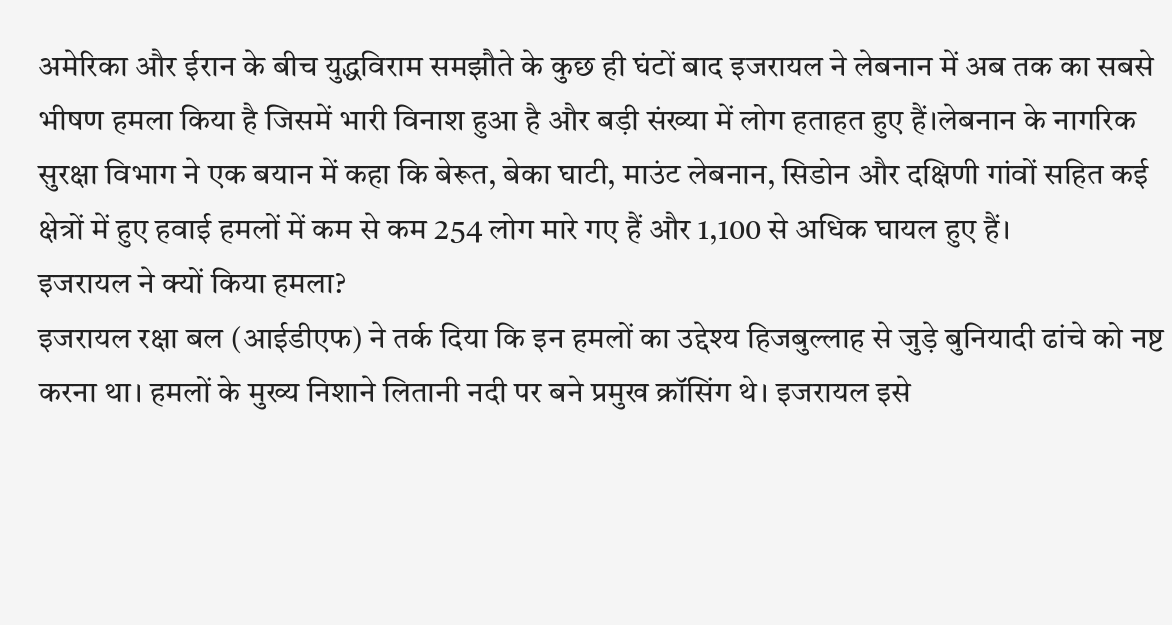अमेरिका और ईरान के बीच युद्धविराम समझौते के कुछ ही घंटों बाद इजरायल ने लेबनान में अब तक का सबसे भीषण हमला किया है जिसमें भारी विनाश हुआ है और बड़ी संख्या में लोग हताहत हुए हैं।लेबनान के नागरिक सुरक्षा विभाग ने एक बयान में कहा कि बेरूत, बेका घाटी, माउंट लेबनान, सिडोन और दक्षिणी गांवों सहित कई क्षेत्रों में हुए हवाई हमलों में कम से कम 254 लोग मारे गए हैं और 1,100 से अधिक घायल हुए हैं।
इजरायल ने क्यों किया हमला?
इजरायल रक्षा बल (आईडीएफ) ने तर्क दिया कि इन हमलों का उद्देश्य हिजबुल्लाह से जुड़े बुनियादी ढांचे को नष्ट करना था। हमलों के मुख्य निशाने लितानी नदी पर बने प्रमुख क्रॉसिंग थे। इजरायल इसे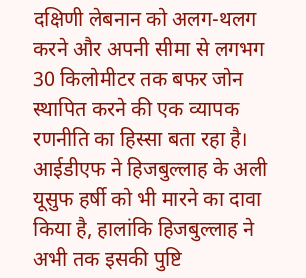दक्षिणी लेबनान को अलग-थलग करने और अपनी सीमा से लगभग 30 किलोमीटर तक बफर जोन स्थापित करने की एक व्यापक रणनीति का हिस्सा बता रहा है। आईडीएफ ने हिजबुल्लाह के अली यूसुफ हर्षी को भी मारने का दावा किया है, हालांकि हिजबुल्लाह ने अभी तक इसकी पुष्टि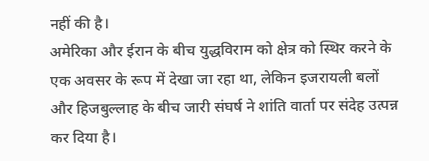नहीं की है।
अमेरिका और ईरान के बीच युद्धविराम को क्षेत्र को स्थिर करने के एक अवसर के रूप में देखा जा रहा था, लेकिन इजरायली बलों और हिजबुल्लाह के बीच जारी संघर्ष ने शांति वार्ता पर संदेह उत्पन्न कर दिया है।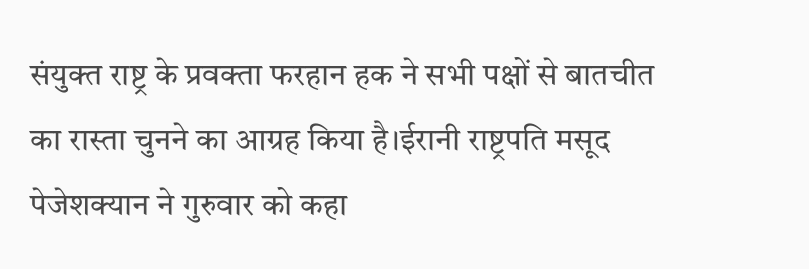संयुक्त राष्ट्र के प्रवक्ता फरहान हक ने सभी पक्षों से बातचीत का रास्ता चुनने का आग्रह किया है।ईरानी राष्ट्रपति मसूद पेजेशक्यान ने गुरुवार को कहा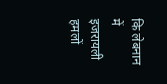कि लेबनान में इजरायली हमलों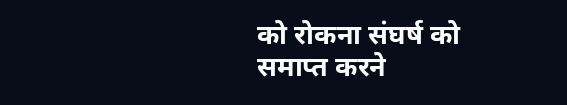को रोकना संघर्ष को समाप्त करने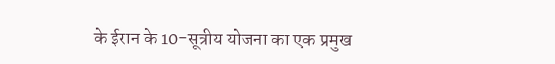के ईरान के 10-सूत्रीय योजना का एक प्रमुख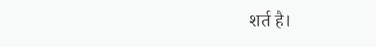शर्त है।